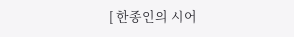[ 한종인의 시어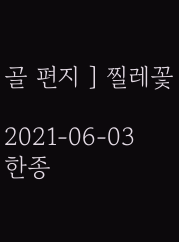골 편지 ] 찔레꽃

2021-06-03     한종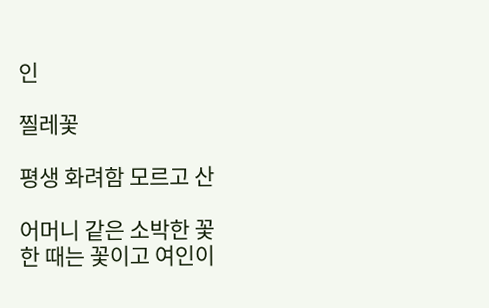인

찔레꽃

평생 화려함 모르고 산

어머니 같은 소박한 꽃
한 때는 꽃이고 여인이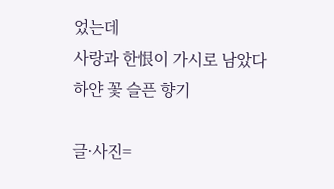었는데
사랑과 한恨이 가시로 남았다
하얀 꽃 슬픈 향기

글·사진=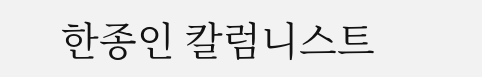한종인 칼럼니스트